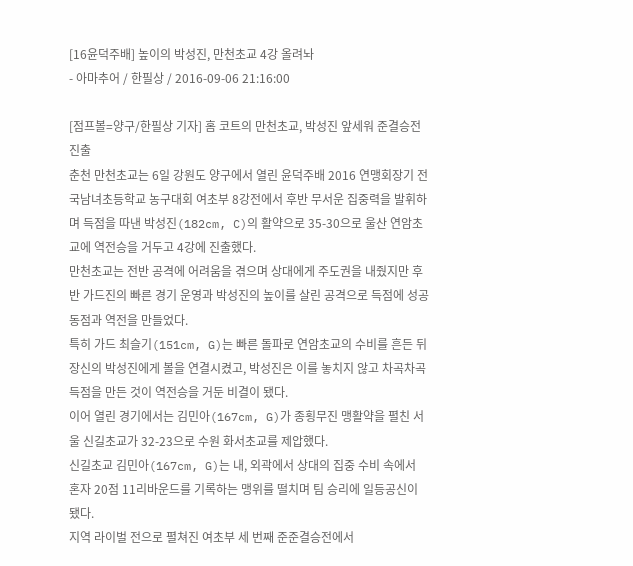[16윤덕주배] 높이의 박성진, 만천초교 4강 올려놔
- 아마추어 / 한필상 / 2016-09-06 21:16:00

[점프볼=양구/한필상 기자] 홈 코트의 만천초교, 박성진 앞세워 준결승전 진출
춘천 만천초교는 6일 강원도 양구에서 열린 윤덕주배 2016 연맹회장기 전국남녀초등학교 농구대회 여초부 8강전에서 후반 무서운 집중력을 발휘하며 득점을 따낸 박성진(182cm, C)의 활약으로 35-30으로 울산 연암초교에 역전승을 거두고 4강에 진출했다.
만천초교는 전반 공격에 어려움을 겪으며 상대에게 주도권을 내줬지만 후반 가드진의 빠른 경기 운영과 박성진의 높이를 살린 공격으로 득점에 성공 동점과 역전을 만들었다.
특히 가드 최슬기(151cm, G)는 빠른 돌파로 연암초교의 수비를 흔든 뒤 장신의 박성진에게 볼을 연결시켰고, 박성진은 이를 놓치지 않고 차곡차곡 득점을 만든 것이 역전승을 거둔 비결이 됐다.
이어 열린 경기에서는 김민아(167cm, G)가 종횡무진 맹활약을 펼친 서울 신길초교가 32-23으로 수원 화서초교를 제압했다.
신길초교 김민아(167cm, G)는 내, 외곽에서 상대의 집중 수비 속에서 혼자 20점 11리바운드를 기록하는 맹위를 떨치며 팀 승리에 일등공신이 됐다.
지역 라이벌 전으로 펼쳐진 여초부 세 번째 준준결승전에서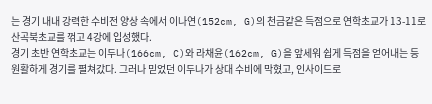는 경기 내내 강력한 수비전 양상 속에서 이나연(152cm, G)의 천금같은 득점으로 연학초교가 13-11로 산곡북초교를 꺾고 4강에 입성했다.
경기 초반 연학초교는 이두나(166cm, C)와 라채윤(162cm, G)을 앞세워 쉽게 득점을 얻어내는 등 원활하게 경기를 펼쳐갔다. 그러나 믿었던 이두나가 상대 수비에 막혔고, 인사이드로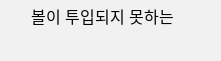볼이 투입되지 못하는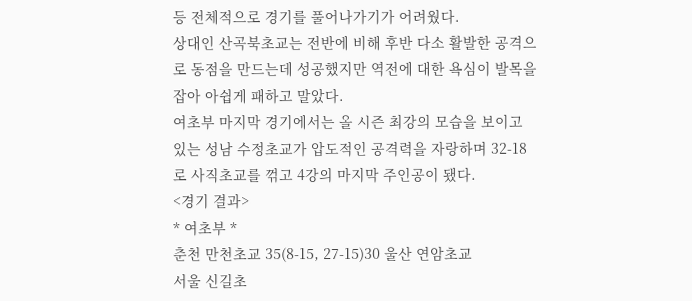등 전체적으로 경기를 풀어나가기가 어려웠다.
상대인 산곡북초교는 전반에 비해 후반 다소 활발한 공격으로 동점을 만드는데 성공했지만 역전에 대한 욕심이 발목을 잡아 아쉽게 패하고 말았다.
여초부 마지막 경기에서는 올 시즌 최강의 모습을 보이고 있는 성남 수정초교가 압도적인 공격력을 자랑하며 32-18로 사직초교를 꺾고 4강의 마지막 주인공이 됐다.
<경기 결과>
* 여초부 *
춘천 만천초교 35(8-15, 27-15)30 울산 연암초교
서울 신길초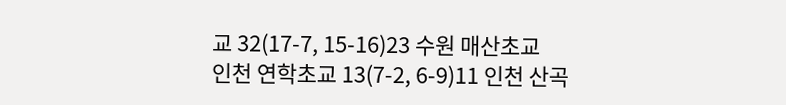교 32(17-7, 15-16)23 수원 매산초교
인천 연학초교 13(7-2, 6-9)11 인천 산곡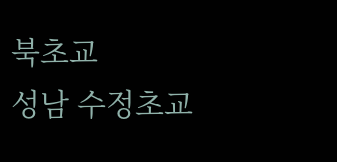북초교
성남 수정초교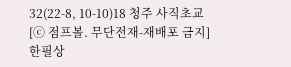32(22-8, 10-10)18 청주 사직초교
[ⓒ 점프볼. 무단전재-재배포 금지]
한필상